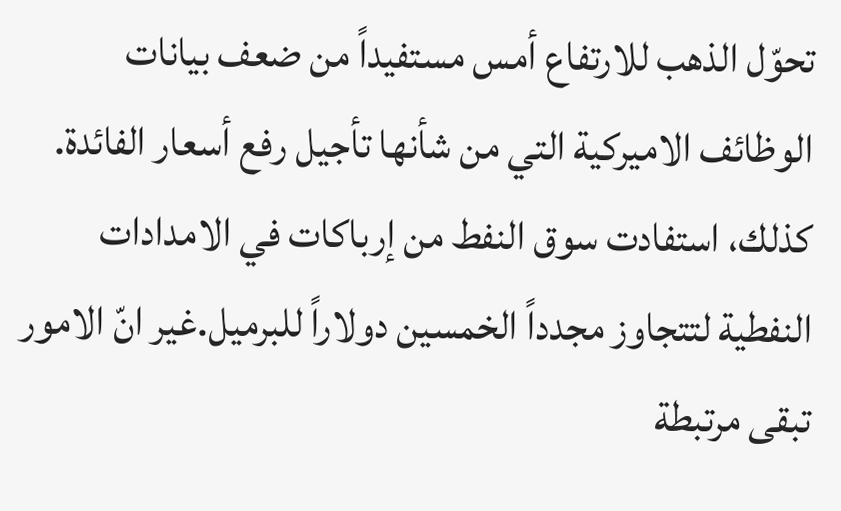تحوّل الذهب للارتفاع أمس مستفيداً من ضعف بيانات الوظائف الاميركية التي من شأنها تأجيل رفع أسعار الفائدة. كذلك، استفادت سوق النفط من إرباكات في الامدادات النفطية لتتجاوز مجدداً الخمسين دولاراً للبرميل.غير انّ الامور تبقى مرتبطة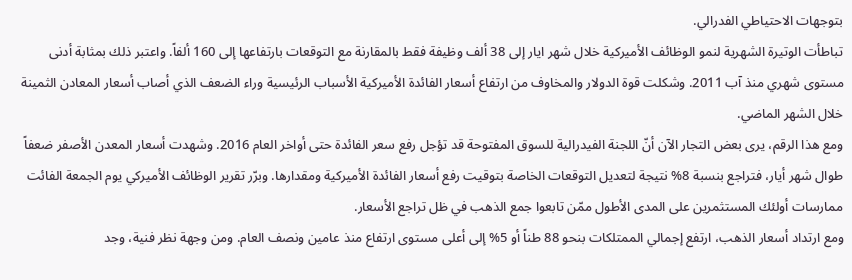بتوجهات الاحتياطي الفدرالي.
تباطأت الوتيرة الشهرية لنمو الوظائف الأميركية خلال شهر ايار إلى 38 ألف وظيفة فقط بالمقارنة مع التوقعات بارتفاعها إلى 160 ألفاً. واعتبر ذلك بمثابة أدنى مستوى شهري منذ آب 2011. وشكلت قوة الدولار والمخاوف من ارتفاع أسعار الفائدة الأميركية الأسباب الرئيسية وراء الضعف الذي أصاب أسعار المعادن الثمينة خلال الشهر الماضي.
ومع هذا الرقم، يرى بعض التجار الآن أنّ اللجنة الفيدرالية للسوق المفتوحة قد تؤجل رفع سعر الفائدة حتى أواخر العام 2016. وشهدت أسعار المعدن الأصفر ضعفاً طوال شهر أيار، فتراجع بنسبة 8% نتيجة لتعديل التوقعات الخاصة بتوقيت رفع أسعار الفائدة الأميركية ومقدارها. وبرّر تقرير الوظائف الأميركي يوم الجمعة الفائت ممارسات أولئك المستثمرين على المدى الأطول ممّن تابعوا جمع الذهب في ظل تراجع الأسعار.
ومع ارتداد أسعار الذهب، ارتفع إجمالي الممتلكات بنحو 88 طناً أو 5% إلى أعلى مستوى ارتفاع منذ عامين ونصف العام. ومن وجهة نظر فنية، وجد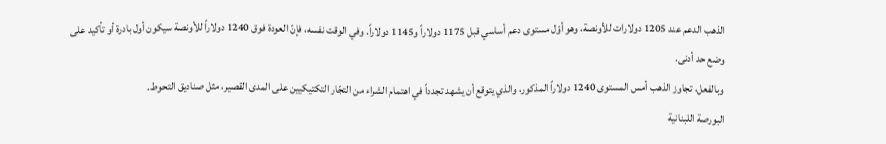الذهب الدعم عند 1205 دولارات للأونصة، وهو أوّل مستوى دعم أساسي قبل 1175 دولاراً و1145 دولاراً. وفي الوقت نفسه، فإنّ العودة فوق 1240 دولاراً للأونصة سيكون أول بادرة أو تأكيد على وضع حد أدنى.
وبالفعل، تجاوز الذهب أمس المستوى 1240 دولاراً المذكور، والذي يتوقع أن يشهد تجدداً في اهتمام الشراء من التجّار التكتيكيين على المدى القصير، مثل صناديق التحوط.
البورصة اللبنانية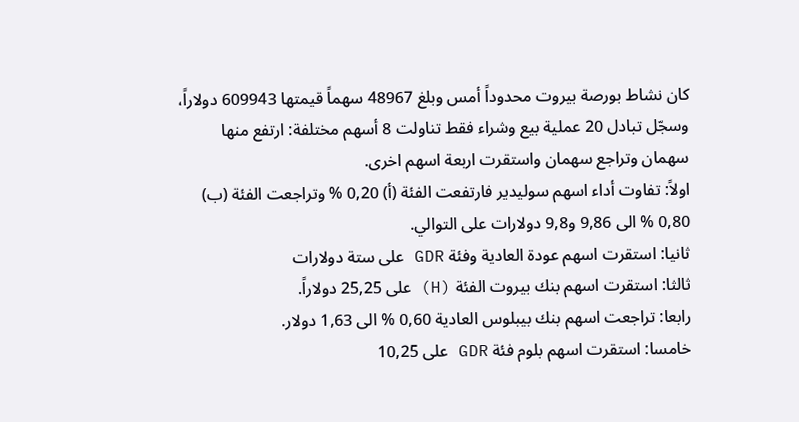كان نشاط بورصة بيروت محدوداً أمس وبلغ 48967 سهماً قيمتها 609943 دولاراً، وسجّل تبادل 20 عملية بيع وشراء فقط تناولت 8 أسهم مختلفة: ارتفع منها سهمان وتراجع سهمان واستقرت اربعة اسهم اخرى.
اولاً: تفاوت أداء اسهم سوليدير فارتفعت الفئة (أ) 0,20 % وتراجعت الفئة (ب) 0,80 % الى 9,86 و9,8 دولارات على التوالي.
ثانيا: استقرت اسهم عودة العادية وفئة GDR على ستة دولارات
ثالثا: استقرت اسهم بنك بيروت الفئة (H) على 25,25 دولاراً.
رابعا: تراجعت اسهم بنك بيبلوس العادية 0,60 % الى 1,63 دولار.
خامسا: استقرت اسهم بلوم فئة GDR على 10,25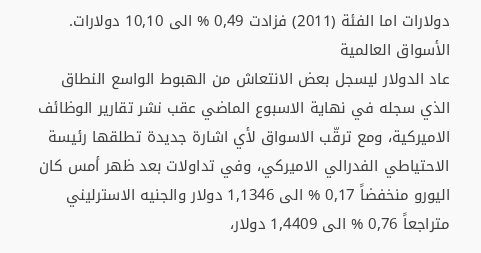دولارات اما الفئة (2011) فزادت 0,49 % الى 10,10 دولارات.
الأسواق العالمية
عاد الدولار ليسجل بعض الانتعاش من الهبوط الواسع النطاق الذي سجله في نهاية الاسبوع الماضي عقب نشر تقارير الوظائف الاميركية، ومع ترقّب الاسواق لأي اشارة جديدة تطلقها رئيسة الاحتياطي الفدرالي الاميركي، وفي تداولات بعد ظهر أمس كان اليورو منخفضاً 0,17 % الى 1,1346 دولار والجنيه الاسترليني متراجعاً 0,76 % الى 1,4409 دولار،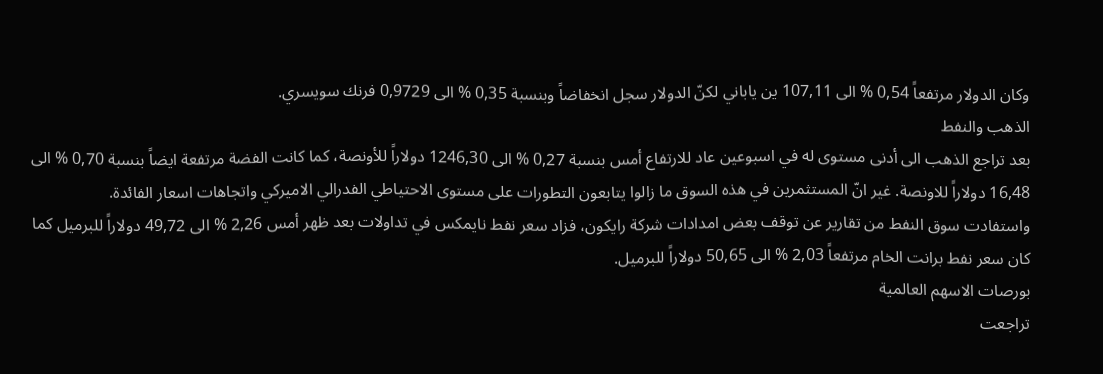وكان الدولار مرتفعاً 0,54 % الى 107,11 ين ياباني لكنّ الدولار سجل انخفاضاً وبنسبة 0,35 % الى 0,9729 فرنك سويسري.
الذهب والنفط
بعد تراجع الذهب الى أدنى مستوى له في اسبوعين عاد للارتفاع أمس بنسبة 0,27 % الى 1246,30 دولاراً للأونصة، كما كانت الفضة مرتفعة ايضاً بنسبة 0,70 % الى 16,48 دولاراً للاونصة. غير انّ المستثمرين في هذه السوق ما زالوا يتابعون التطورات على مستوى الاحتياطي الفدرالي الاميركي واتجاهات اسعار الفائدة.
واستفادت سوق النفط من تقارير عن توقف بعض امدادات شركة رايكون، فزاد سعر نفط نايمكس في تداولات بعد ظهر أمس 2,26 % الى 49,72 دولاراً للبرميل كما كان سعر نفط برانت الخام مرتفعاً 2,03 % الى 50,65 دولاراً للبرميل.
بورصات الاسهم العالمية
تراجعت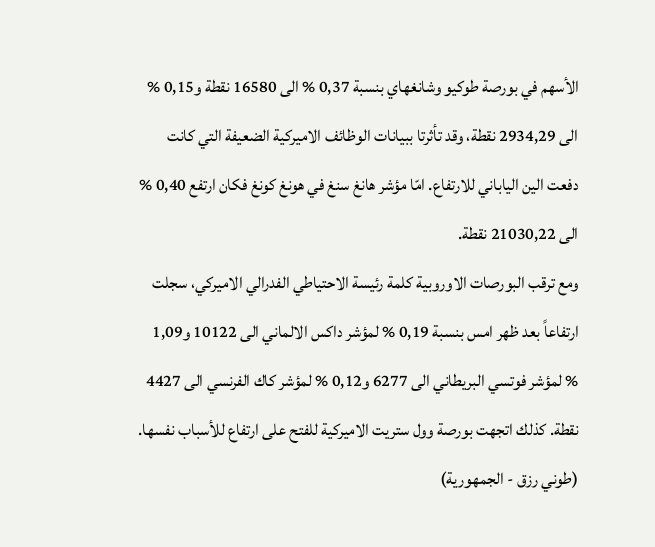الأسهم في بورصة طوكيو وشانغهاي بنسبة 0,37 % الى 16580 نقطة و0,15 % الى 2934,29 نقطة، وقد تأثرتا ببيانات الوظائف الاميركية الضعيفة التي كانت دفعت الين الياباني للارتفاع. امّا مؤشر هانغ سنغ في هونغ كونغ فكان ارتفع 0,40 % الى 21030,22 نقطة.
ومع ترقب البورصات الاوروبية كلمة رئيسة الاحتياطي الفدرالي الاميركي، سجلت ارتفاعاً بعد ظهر امس بنسبة 0,19 % لمؤشر داكس الالماني الى 10122 و1,09 % لمؤشر فوتسي البريطاني الى 6277 و0,12 % لمؤشر كاك الفرنسي الى 4427 نقطة. كذلك اتجهت بورصة وول ستريت الاميركية للفتح على ارتفاع للأسباب نفسها.
(طوني رزق - الجمهورية)